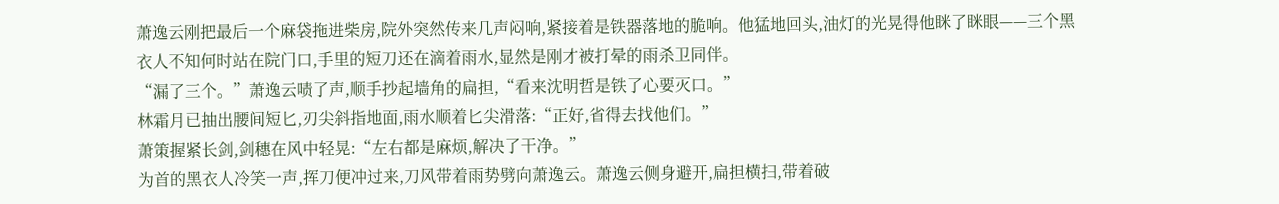萧逸云刚把最后一个麻袋拖进柴房,院外突然传来几声闷响,紧接着是铁器落地的脆响。他猛地回头,油灯的光晃得他眯了眯眼——三个黑衣人不知何时站在院门口,手里的短刀还在滴着雨水,显然是刚才被打晕的雨杀卫同伴。
“漏了三个。”萧逸云啧了声,顺手抄起墙角的扁担,“看来沈明哲是铁了心要灭口。”
林霜月已抽出腰间短匕,刃尖斜指地面,雨水顺着匕尖滑落:“正好,省得去找他们。”
萧策握紧长剑,剑穗在风中轻晃:“左右都是麻烦,解决了干净。”
为首的黑衣人冷笑一声,挥刀便冲过来,刀风带着雨势劈向萧逸云。萧逸云侧身避开,扁担横扫,带着破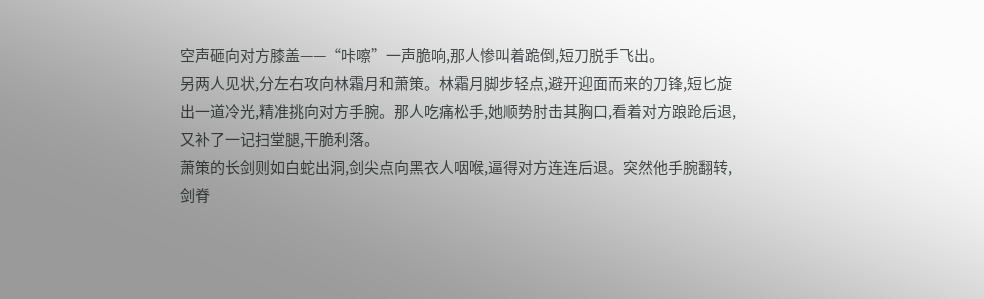空声砸向对方膝盖——“咔嚓”一声脆响,那人惨叫着跪倒,短刀脱手飞出。
另两人见状,分左右攻向林霜月和萧策。林霜月脚步轻点,避开迎面而来的刀锋,短匕旋出一道冷光,精准挑向对方手腕。那人吃痛松手,她顺势肘击其胸口,看着对方踉跄后退,又补了一记扫堂腿,干脆利落。
萧策的长剑则如白蛇出洞,剑尖点向黑衣人咽喉,逼得对方连连后退。突然他手腕翻转,剑脊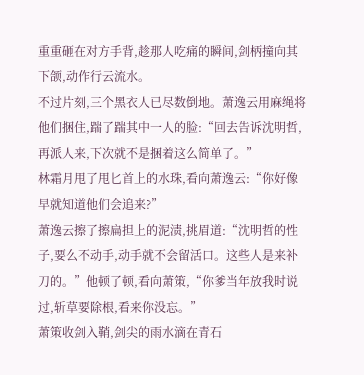重重砸在对方手背,趁那人吃痛的瞬间,剑柄撞向其下颌,动作行云流水。
不过片刻,三个黑衣人已尽数倒地。萧逸云用麻绳将他们捆住,踹了踹其中一人的脸:“回去告诉沈明哲,再派人来,下次就不是捆着这么简单了。”
林霜月甩了甩匕首上的水珠,看向萧逸云:“你好像早就知道他们会追来?”
萧逸云擦了擦扁担上的泥渍,挑眉道:“沈明哲的性子,要么不动手,动手就不会留活口。这些人是来补刀的。”他顿了顿,看向萧策,“你爹当年放我时说过,斩草要除根,看来你没忘。”
萧策收剑入鞘,剑尖的雨水滴在青石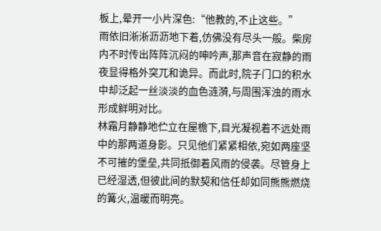板上,晕开一小片深色:“他教的,不止这些。”
雨依旧淅淅沥沥地下着,仿佛没有尽头一般。柴房内不时传出阵阵沉闷的呻吟声,那声音在寂静的雨夜显得格外突兀和诡异。而此时,院子门口的积水中却泛起一丝淡淡的血色涟漪,与周围浑浊的雨水形成鲜明对比。
林霜月静静地伫立在屋檐下,目光凝视着不远处雨中的那两道身影。只见他们紧紧相依,宛如两座坚不可摧的堡垒,共同抵御着风雨的侵袭。尽管身上已经湿透,但彼此间的默契和信任却如同熊熊燃烧的篝火,温暖而明亮。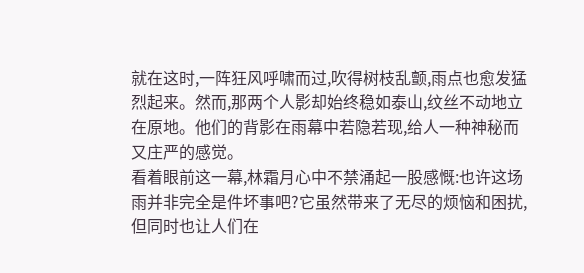就在这时,一阵狂风呼啸而过,吹得树枝乱颤,雨点也愈发猛烈起来。然而,那两个人影却始终稳如泰山,纹丝不动地立在原地。他们的背影在雨幕中若隐若现,给人一种神秘而又庄严的感觉。
看着眼前这一幕,林霜月心中不禁涌起一股感慨:也许这场雨并非完全是件坏事吧?它虽然带来了无尽的烦恼和困扰,但同时也让人们在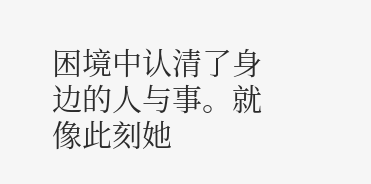困境中认清了身边的人与事。就像此刻她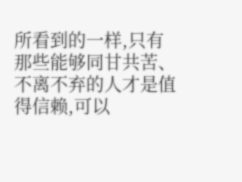所看到的一样,只有那些能够同甘共苦、不离不弃的人才是值得信赖,可以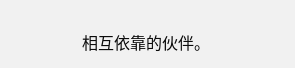相互依靠的伙伴。